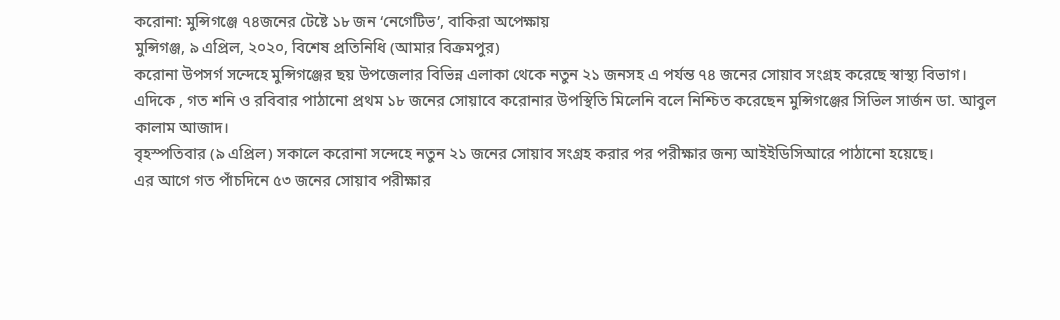করোনা: মুন্সিগঞ্জে ৭৪জনের টেষ্টে ১৮ জন ‘নেগেটিভ’, বাকিরা অপেক্ষায়
মুন্সিগঞ্জ, ৯ এপ্রিল, ২০২০, বিশেষ প্রতিনিধি (আমার বিক্রমপুর)
করোনা উপসর্গ সন্দেহে মুন্সিগঞ্জের ছয় উপজেলার বিভিন্ন এলাকা থেকে নতুন ২১ জনসহ এ পর্যন্ত ৭৪ জনের সোয়াব সংগ্রহ করেছে স্বাস্থ্য বিভাগ।
এদিকে , গত শনি ও রবিবার পাঠানো প্রথম ১৮ জনের সোয়াবে করোনার উপস্থিতি মিলেনি বলে নিশ্চিত করেছেন মুন্সিগঞ্জের সিভিল সার্জন ডা. আবুল কালাম আজাদ।
বৃহস্পতিবার (৯ এপ্রিল) সকালে করোনা সন্দেহে নতুন ২১ জনের সোয়াব সংগ্রহ করার পর পরীক্ষার জন্য আইইডিসিআরে পাঠানো হয়েছে।
এর আগে গত পাঁচদিনে ৫৩ জনের সোয়াব পরীক্ষার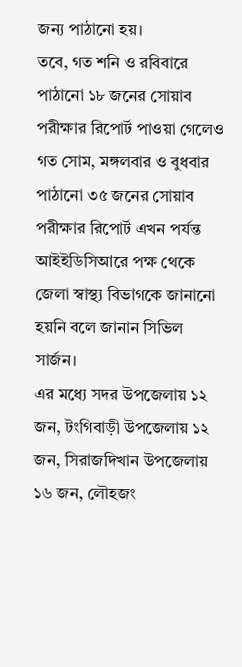জন্য পাঠানো হয়।
তবে, গত শনি ও রবিবারে পাঠানো ১৮ জনের সোয়াব পরীক্ষার রিপোর্ট পাওয়া গেলেও গত সোম, মঙ্গলবার ও বুধবার পাঠানো ৩৫ জনের সোয়াব পরীক্ষার রিপোর্ট এখন পর্যন্ত আইইডিসিআরে পক্ষ থেকে জেলা স্বাস্থ্য বিভাগকে জানানো হয়নি বলে জানান সিভিল সার্জন।
এর মধ্যে সদর উপজেলায় ১২ জন, টংগিবাড়ী উপজেলায় ১২ জন, সিরাজদিখান উপজেলায় ১৬ জন, লৌহজং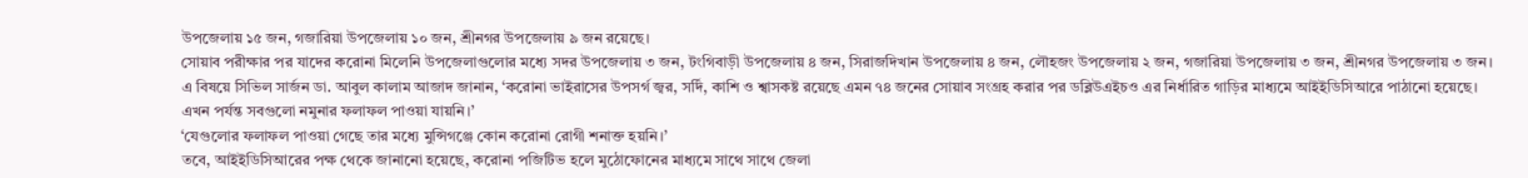উপজেলায় ১৫ জন, গজারিয়া উপজেলায় ১০ জন, শ্রীনগর উপজেলায় ৯ জন রয়েছে।
সোয়াব পরীক্ষার পর যাদের করোনা মিলেনি উপজেলাগুলোর মধ্যে সদর উপজেলায় ৩ জন, টংগিবাড়ী উপজেলায় ৪ জন, সিরাজদিখান উপজেলায় ৪ জন, লৌহজং উপজেলায় ২ জন, গজারিয়া উপজেলায় ৩ জন, শ্রীনগর উপজেলায় ৩ জন।
এ বিষয়ে সিভিল সার্জন ডা. আবুল কালাম আজাদ জানান, ‘করোনা ভাইরাসের উপসর্গ জ্বর, সর্দি, কাশি ও শ্বাসকষ্ট রয়েছে এমন ৭৪ জনের সোয়াব সংগ্রহ করার পর ডব্লিউএইচও এর নির্ধারিত গাড়ির মাধ্যমে আইইডিসিআরে পাঠানো হয়েছে। এখন পর্যন্ত সবগুলো নমুনার ফলাফল পাওয়া যায়নি।’
‘যেগুলোর ফলাফল পাওয়া গেছে তার মধ্যে মুন্সিগঞ্জে কোন করোনা রোগী শনাক্ত হয়নি।’
তবে, আইইডিসিআরের পক্ষ থেকে জানানো হয়েছে, করোনা পজিটিভ হলে মুঠোফোনের মাধ্যমে সাথে সাথে জেলা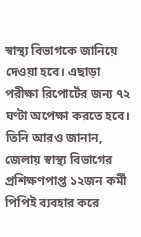স্বাস্থ্য বিভাগকে জানিয়ে দেওয়া হবে। এছাড়া পরীক্ষা রিপোর্টের জন্য ৭২ ঘণ্টা অপেক্ষা করতে হবে।
তিনি আরও জানান, জেলায় স্বাস্থ্য বিভাগের প্রশিক্ষণপাপ্ত ১২জন কর্মী পিপিই ব্যবহার করে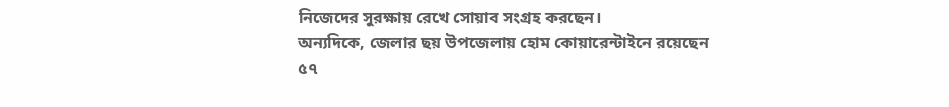নিজেদের সুরক্ষায় রেখে সোয়াব সংগ্রহ করছেন।
অন্যদিকে, জেলার ছয় উপজেলায় হোম কোয়ারেন্টাইনে রয়েছেন ৫৭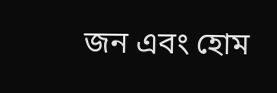জন এবং হোম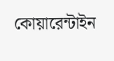কোয়ারেন্টাইন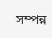সম্পন্ন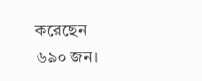করেছেন ৬৯০ জন।